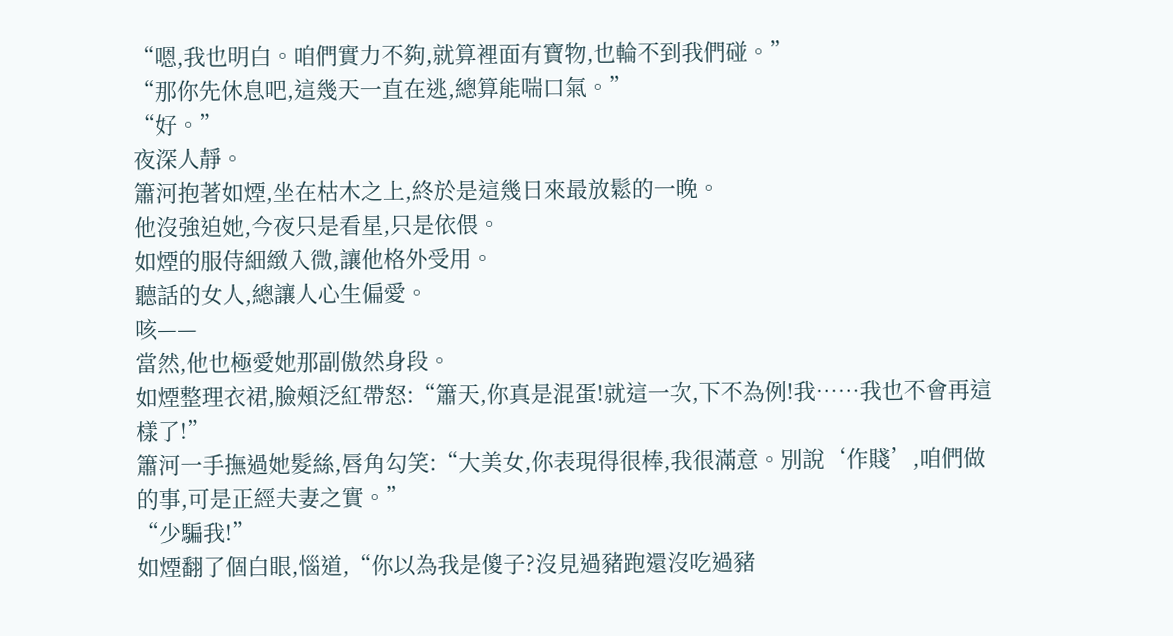“嗯,我也明白。咱們實力不夠,就算裡面有寶物,也輪不到我們碰。”
“那你先休息吧,這幾天一直在逃,總算能喘口氣。”
“好。”
夜深人靜。
簫河抱著如煙,坐在枯木之上,終於是這幾日來最放鬆的一晚。
他沒強迫她,今夜只是看星,只是依偎。
如煙的服侍細緻入微,讓他格外受用。
聽話的女人,總讓人心生偏愛。
咳——
當然,他也極愛她那副傲然身段。
如煙整理衣裙,臉頰泛紅帶怒:“簫天,你真是混蛋!就這一次,下不為例!我……我也不會再這樣了!”
簫河一手撫過她髮絲,唇角勾笑:“大美女,你表現得很棒,我很滿意。別說‘作賤’,咱們做的事,可是正經夫妻之實。”
“少騙我!”
如煙翻了個白眼,惱道,“你以為我是傻子?沒見過豬跑還沒吃過豬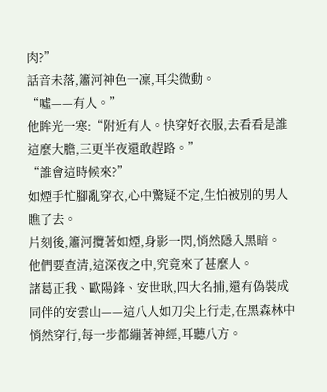肉?”
話音未落,簫河神色一凜,耳尖微動。
“噓——有人。”
他眸光一寒:“附近有人。快穿好衣服,去看看是誰這麼大膽,三更半夜還敢趕路。”
“誰會這時候來?”
如煙手忙腳亂穿衣,心中驚疑不定,生怕被別的男人瞧了去。
片刻後,簫河攬著如煙,身影一閃,悄然隱入黑暗。
他們要查清,這深夜之中,究竟來了甚麼人。
諸葛正我、歐陽鋒、安世耿,四大名捕,還有偽裝成同伴的安雲山——這八人如刀尖上行走,在黑森林中悄然穿行,每一步都繃著神經,耳聽八方。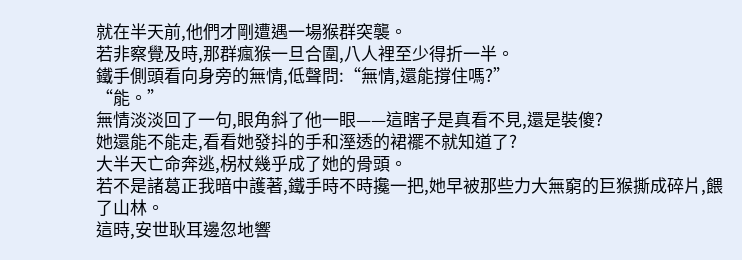就在半天前,他們才剛遭遇一場猴群突襲。
若非察覺及時,那群瘋猴一旦合圍,八人裡至少得折一半。
鐵手側頭看向身旁的無情,低聲問:“無情,還能撐住嗎?”
“能。”
無情淡淡回了一句,眼角斜了他一眼——這瞎子是真看不見,還是裝傻?
她還能不能走,看看她發抖的手和溼透的裙襬不就知道了?
大半天亡命奔逃,柺杖幾乎成了她的骨頭。
若不是諸葛正我暗中護著,鐵手時不時攙一把,她早被那些力大無窮的巨猴撕成碎片,餵了山林。
這時,安世耿耳邊忽地響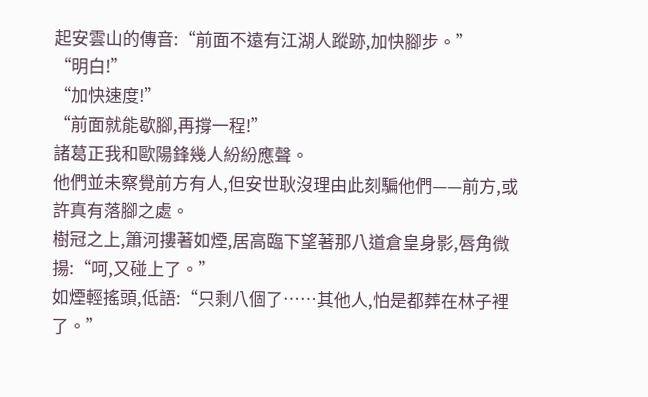起安雲山的傳音:“前面不遠有江湖人蹤跡,加快腳步。”
“明白!”
“加快速度!”
“前面就能歇腳,再撐一程!”
諸葛正我和歐陽鋒幾人紛紛應聲。
他們並未察覺前方有人,但安世耿沒理由此刻騙他們——前方,或許真有落腳之處。
樹冠之上,簫河摟著如煙,居高臨下望著那八道倉皇身影,唇角微揚:“呵,又碰上了。”
如煙輕搖頭,低語:“只剩八個了……其他人,怕是都葬在林子裡了。”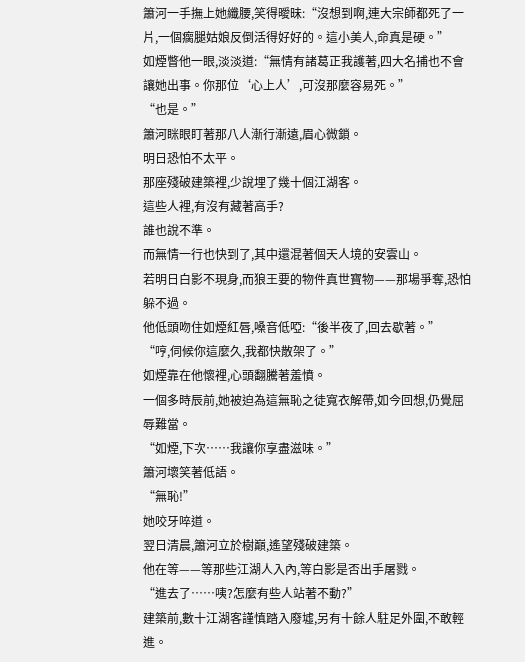簫河一手撫上她纖腰,笑得曖昧:“沒想到啊,連大宗師都死了一片,一個瘸腿姑娘反倒活得好好的。這小美人,命真是硬。”
如煙瞥他一眼,淡淡道:“無情有諸葛正我護著,四大名捕也不會讓她出事。你那位‘心上人’,可沒那麼容易死。”
“也是。”
簫河眯眼盯著那八人漸行漸遠,眉心微鎖。
明日恐怕不太平。
那座殘破建築裡,少說埋了幾十個江湖客。
這些人裡,有沒有藏著高手?
誰也說不準。
而無情一行也快到了,其中還混著個天人境的安雲山。
若明日白影不現身,而狼王要的物件真世寶物——那場爭奪,恐怕躲不過。
他低頭吻住如煙紅唇,嗓音低啞:“後半夜了,回去歇著。”
“哼,伺候你這麼久,我都快散架了。”
如煙靠在他懷裡,心頭翻騰著羞憤。
一個多時辰前,她被迫為這無恥之徒寬衣解帶,如今回想,仍覺屈辱難當。
“如煙,下次……我讓你享盡滋味。”
簫河壞笑著低語。
“無恥!”
她咬牙啐道。
翌日清晨,簫河立於樹巔,遙望殘破建築。
他在等——等那些江湖人入內,等白影是否出手屠戮。
“進去了……咦?怎麼有些人站著不動?”
建築前,數十江湖客謹慎踏入廢墟,另有十餘人駐足外圍,不敢輕進。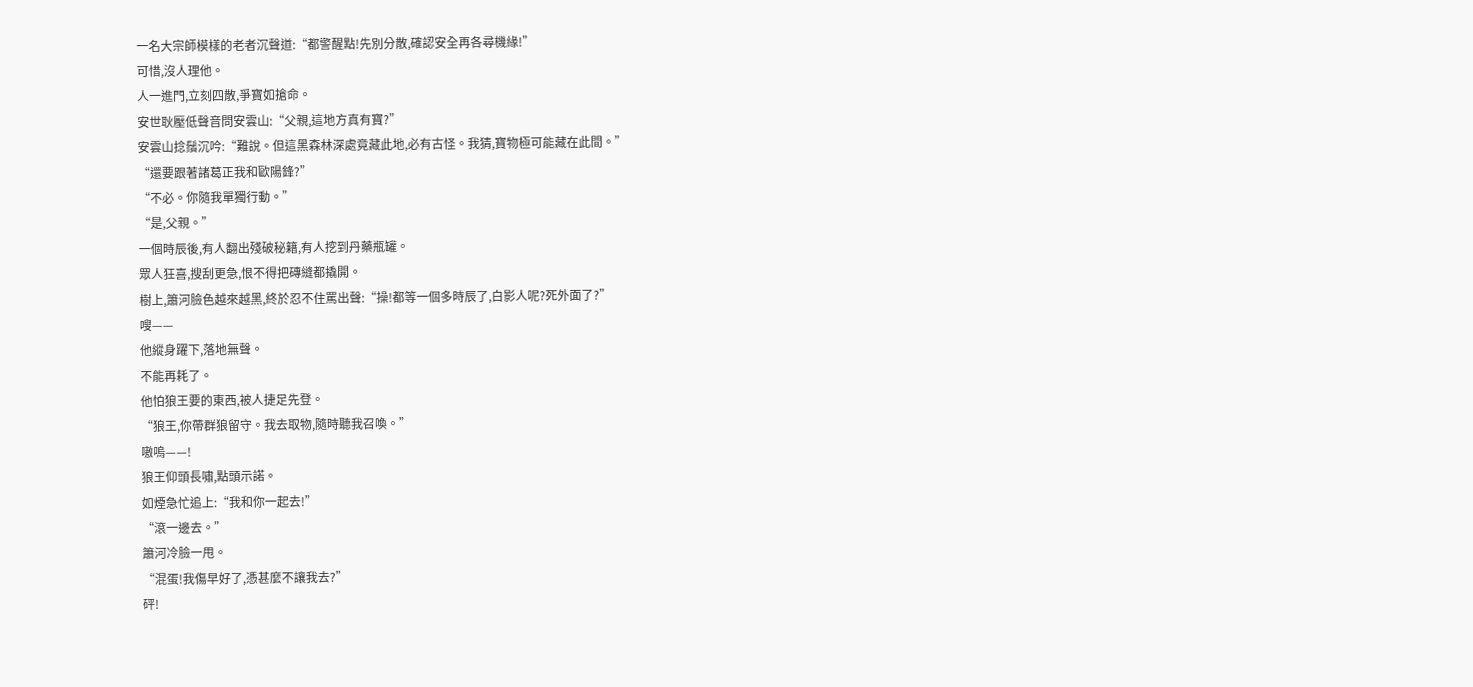一名大宗師模樣的老者沉聲道:“都警醒點!先別分散,確認安全再各尋機緣!”
可惜,沒人理他。
人一進門,立刻四散,爭寶如搶命。
安世耿壓低聲音問安雲山:“父親,這地方真有寶?”
安雲山捻鬚沉吟:“難說。但這黑森林深處竟藏此地,必有古怪。我猜,寶物極可能藏在此間。”
“還要跟著諸葛正我和歐陽鋒?”
“不必。你隨我單獨行動。”
“是,父親。”
一個時辰後,有人翻出殘破秘籍,有人挖到丹藥瓶罐。
眾人狂喜,搜刮更急,恨不得把磚縫都撬開。
樹上,簫河臉色越來越黑,終於忍不住罵出聲:“操!都等一個多時辰了,白影人呢?死外面了?”
嗖——
他縱身躍下,落地無聲。
不能再耗了。
他怕狼王要的東西,被人捷足先登。
“狼王,你帶群狼留守。我去取物,隨時聽我召喚。”
嗷嗚——!
狼王仰頭長嘯,點頭示諾。
如煙急忙追上:“我和你一起去!”
“滾一邊去。”
簫河冷臉一甩。
“混蛋!我傷早好了,憑甚麼不讓我去?”
砰!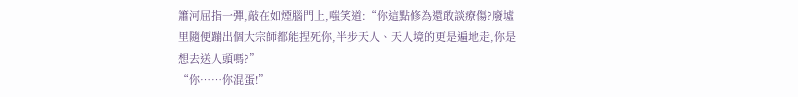簫河屈指一彈,敲在如煙腦門上,嗤笑道:“你這點修為還敢談療傷?廢墟里隨便蹦出個大宗師都能捏死你,半步天人、天人境的更是遍地走,你是想去送人頭嗎?”
“你……你混蛋!”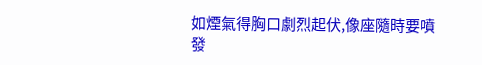如煙氣得胸口劇烈起伏,像座隨時要噴發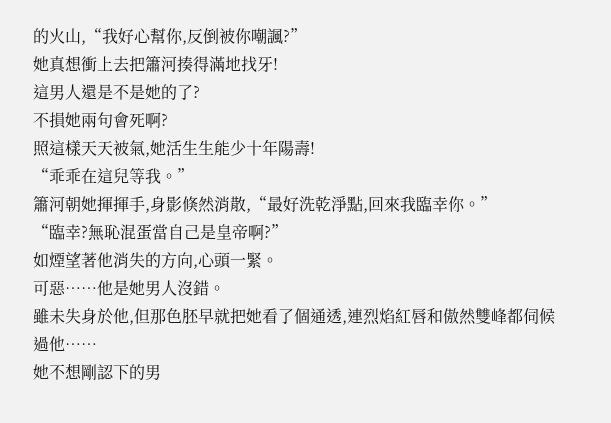的火山,“我好心幫你,反倒被你嘲諷?”
她真想衝上去把簫河揍得滿地找牙!
這男人還是不是她的了?
不損她兩句會死啊?
照這樣天天被氣,她活生生能少十年陽壽!
“乖乖在這兒等我。”
簫河朝她揮揮手,身影倏然消散,“最好洗乾淨點,回來我臨幸你。”
“臨幸?無恥混蛋當自己是皇帝啊?”
如煙望著他消失的方向,心頭一緊。
可惡……他是她男人沒錯。
雖未失身於他,但那色胚早就把她看了個通透,連烈焰紅唇和傲然雙峰都伺候過他……
她不想剛認下的男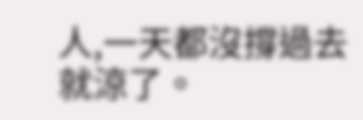人,一天都沒撐過去就涼了。